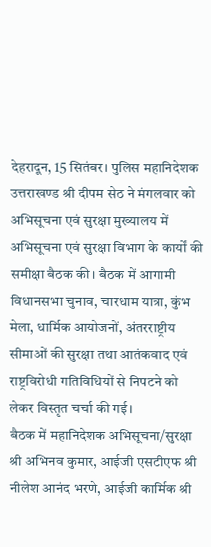देहरादून, 15 सितंबर। पुलिस महानिदेशक उत्तराखण्ड श्री दीपम सेठ ने मंगलवार को अभिसूचना एवं सुरक्षा मुख्यालय में अभिसूचना एवं सुरक्षा विभाग के कार्यों की समीक्षा बैठक की। बैठक में आगामी विधानसभा चुनाव, चारधाम यात्रा, कुंभ मेला, धार्मिक आयोजनों, अंतरराष्ट्रीय सीमाओं की सुरक्षा तथा आतंकवाद एवं राष्ट्रविरोधी गतिविधियों से निपटने को लेकर विस्तृत चर्चा की गई।
बैठक में महानिदेशक अभिसूचना/सुरक्षा श्री अभिनव कुमार, आईजी एसटीएफ श्री नीलेश आनंद भरणे, आईजी कार्मिक श्री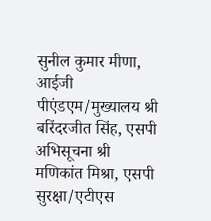सुनील कुमार मीणा, आईजी पीएंडएम/मुख्यालय श्री बरिंदरजीत सिंह, एसपी अभिसूचना श्री मणिकांत मिश्रा, एसपी सुरक्षा/एटीएस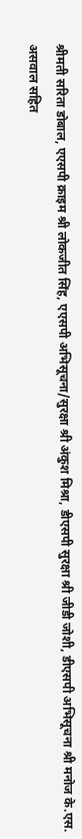श्रीमती सरिता डोबाल, एएसपी क्राइम श्री लोकजीत सिंह, एएसपी अभिसूचना/सुरक्षा श्री अंकुश मिश्रा, डीएसपी सुरक्षा श्री जीडी जोशी, डीएसपी अभिसूचना श्री मनोज के.एस. असवाल सहित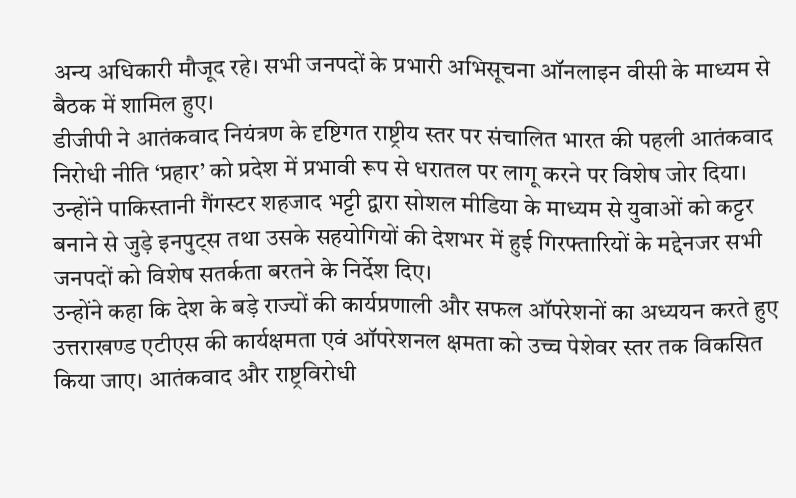अन्य अधिकारी मौजूद रहे। सभी जनपदों के प्रभारी अभिसूचना ऑनलाइन वीसी के माध्यम से बैठक में शामिल हुए।
डीजीपी ने आतंकवाद नियंत्रण के दृष्टिगत राष्ट्रीय स्तर पर संचालित भारत की पहली आतंकवाद निरोधी नीति ‘प्रहार’ को प्रदेश में प्रभावी रूप से धरातल पर लागू करने पर विशेष जोर दिया। उन्होंने पाकिस्तानी गैंगस्टर शहजाद भट्टी द्वारा सोशल मीडिया के माध्यम से युवाओं को कट्टर बनाने से जुड़े इनपुट्स तथा उसके सहयोगियों की देशभर में हुई गिरफ्तारियों के मद्देनजर सभी जनपदों को विशेष सतर्कता बरतने के निर्देश दिए।
उन्होंने कहा कि देश के बड़े राज्यों की कार्यप्रणाली और सफल ऑपरेशनों का अध्ययन करते हुए उत्तराखण्ड एटीएस की कार्यक्षमता एवं ऑपरेशनल क्षमता को उच्च पेशेवर स्तर तक विकसित किया जाए। आतंकवाद और राष्ट्रविरोधी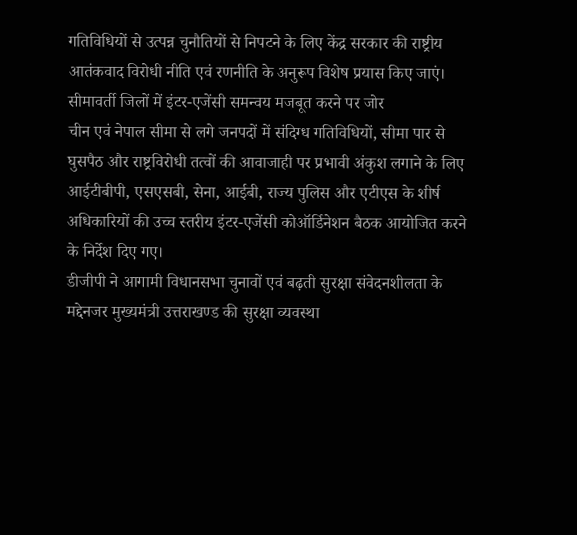गतिविधियों से उत्पन्न चुनौतियों से निपटने के लिए केंद्र सरकार की राष्ट्रीय आतंकवाद विरोधी नीति एवं रणनीति के अनुरूप विशेष प्रयास किए जाएं।
सीमावर्ती जिलों में इंटर-एजेंसी समन्वय मजबूत करने पर जोर
चीन एवं नेपाल सीमा से लगे जनपदों में संदिग्ध गतिविधियों, सीमा पार से घुसपैठ और राष्ट्रविरोधी तत्वों की आवाजाही पर प्रभावी अंकुश लगाने के लिए आईटीबीपी, एसएसबी, सेना, आईबी, राज्य पुलिस और एटीएस के शीर्ष अधिकारियों की उच्च स्तरीय इंटर-एजेंसी कोऑर्डिनेशन बैठक आयोजित करने के निर्देश दिए गए।
डीजीपी ने आगामी विधानसभा चुनावों एवं बढ़ती सुरक्षा संवेदनशीलता के मद्देनजर मुख्यमंत्री उत्तराखण्ड की सुरक्षा व्यवस्था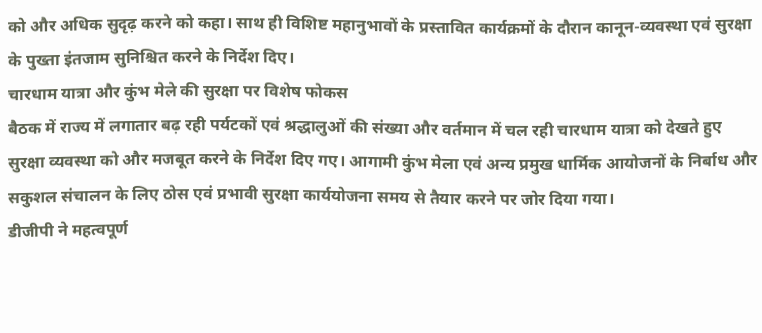को और अधिक सुदृढ़ करने को कहा। साथ ही विशिष्ट महानुभावों के प्रस्तावित कार्यक्रमों के दौरान कानून-व्यवस्था एवं सुरक्षा के पुख्ता इंतजाम सुनिश्चित करने के निर्देश दिए।
चारधाम यात्रा और कुंभ मेले की सुरक्षा पर विशेष फोकस
बैठक में राज्य में लगातार बढ़ रही पर्यटकों एवं श्रद्धालुओं की संख्या और वर्तमान में चल रही चारधाम यात्रा को देखते हुए सुरक्षा व्यवस्था को और मजबूत करने के निर्देश दिए गए। आगामी कुंभ मेला एवं अन्य प्रमुख धार्मिक आयोजनों के निर्बाध और सकुशल संचालन के लिए ठोस एवं प्रभावी सुरक्षा कार्ययोजना समय से तैयार करने पर जोर दिया गया।
डीजीपी ने महत्वपूर्ण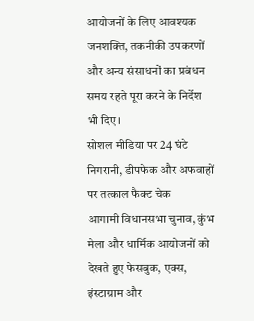आयोजनों के लिए आवश्यक जनशक्ति, तकनीकी उपकरणों और अन्य संसाधनों का प्रबंधन समय रहते पूरा करने के निर्देश भी दिए।
सोशल मीडिया पर 24 घंटे निगरानी, डीपफेक और अफवाहों पर तत्काल फैक्ट चेक
आगामी विधानसभा चुनाव, कुंभ मेला और धार्मिक आयोजनों को देखते हुए फेसबुक, एक्स, इंस्टाग्राम और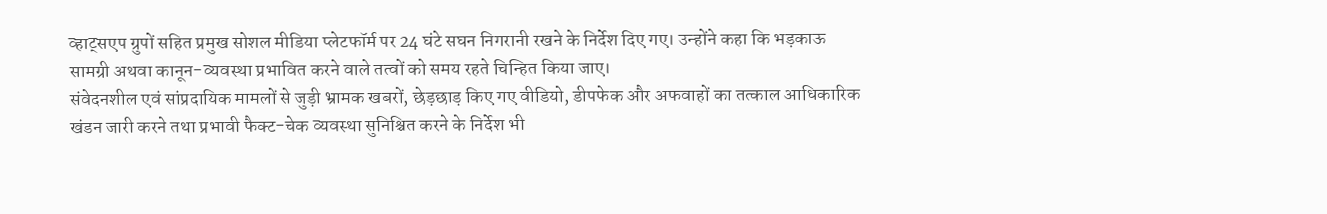व्हाट्सएप ग्रुपों सहित प्रमुख सोशल मीडिया प्लेटफॉर्म पर 24 घंटे सघन निगरानी रखने के निर्देश दिए गए। उन्होंने कहा कि भड़काऊ सामग्री अथवा कानून-व्यवस्था प्रभावित करने वाले तत्वों को समय रहते चिन्हित किया जाए।
संवेदनशील एवं सांप्रदायिक मामलों से जुड़ी भ्रामक खबरों, छेड़छाड़ किए गए वीडियो, डीपफेक और अफवाहों का तत्काल आधिकारिक खंडन जारी करने तथा प्रभावी फैक्ट-चेक व्यवस्था सुनिश्चित करने के निर्देश भी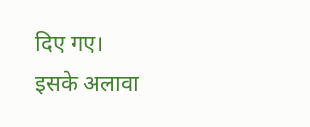दिए गए।
इसके अलावा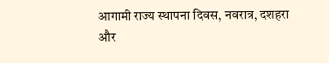आगामी राज्य स्थापना दिवस, नवरात्र, दशहरा और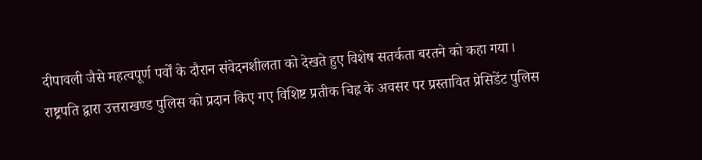दीपावली जैसे महत्वपूर्ण पर्वों के दौरान संवेदनशीलता को देखते हुए विशेष सतर्कता बरतने को कहा गया। राष्ट्रपति द्वारा उत्तराखण्ड पुलिस को प्रदान किए गए विशिष्ट प्रतीक चिह्न के अवसर पर प्रस्तावित प्रेसिडेंट पुलिस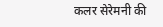कलर सेरेमनी की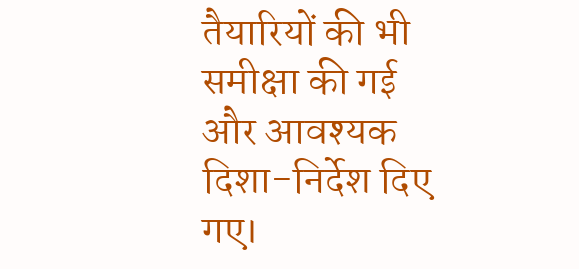तैयारियों की भी समीक्षा की गई और आवश्यक दिशा-निर्देश दिए गए।